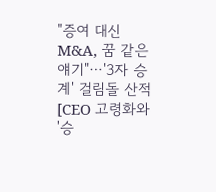"증여 대신 M&A, 꿈 같은 얘기"⋯'3자 승계' 걸림돌 산적 [CEO 고령화와 '승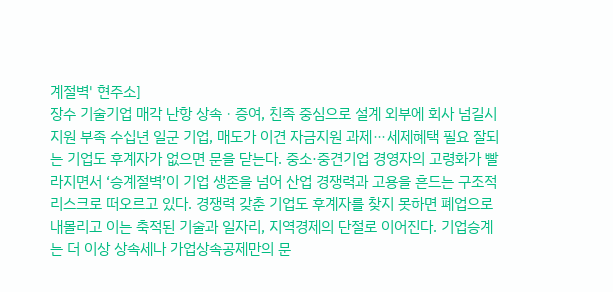계절벽' 현주소]
장수 기술기업 매각 난항 상속ㆍ증여, 친족 중심으로 설계 외부에 회사 넘길시 지원 부족 수십년 일군 기업, 매도가 이견 자금지원 과제⋯세제혜택 필요 잘되는 기업도 후계자가 없으면 문을 닫는다. 중소·중견기업 경영자의 고령화가 빨라지면서 ‘승계절벽’이 기업 생존을 넘어 산업 경쟁력과 고용을 흔드는 구조적 리스크로 떠오르고 있다. 경쟁력 갖춘 기업도 후계자를 찾지 못하면 폐업으로 내몰리고 이는 축적된 기술과 일자리, 지역경제의 단절로 이어진다. 기업승계는 더 이상 상속세나 가업상속공제만의 문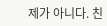제가 아니다. 친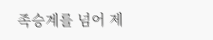족승계를 넘어 제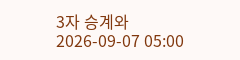3자 승계와
2026-09-07 05:00